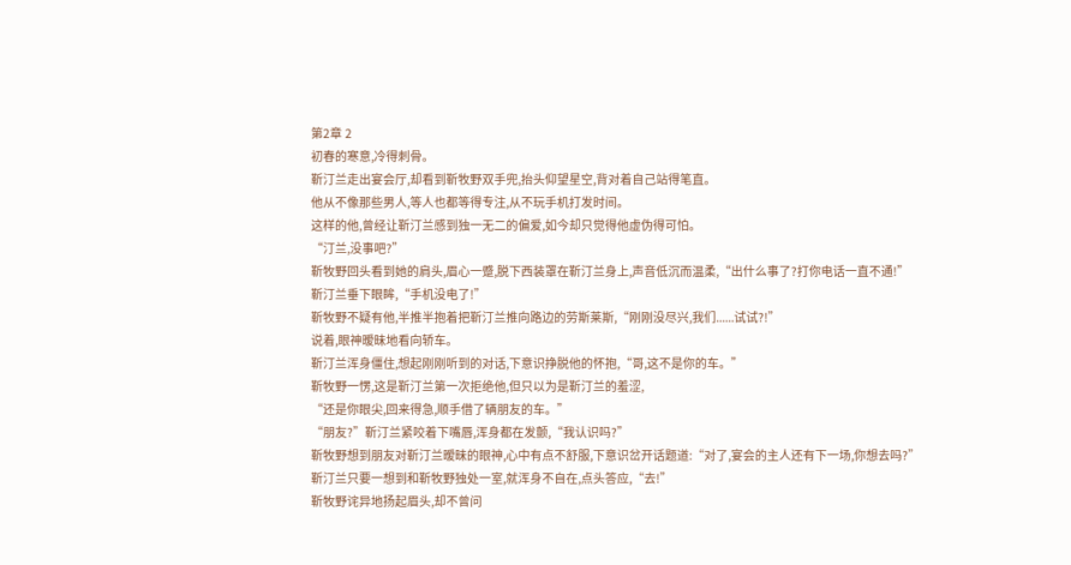第2章 2
初春的寒意,冷得刺骨。
靳汀兰走出宴会厅,却看到靳牧野双手兜,抬头仰望星空,背对着自己站得笔直。
他从不像那些男人,等人也都等得专注,从不玩手机打发时间。
这样的他,曾经让靳汀兰感到独一无二的偏爱,如今却只觉得他虚伪得可怕。
“汀兰,没事吧?”
靳牧野回头看到她的肩头,眉心一蹙,脱下西装罩在靳汀兰身上,声音低沉而温柔,“出什么事了?打你电话一直不通!”
靳汀兰垂下眼眸,“手机没电了!”
靳牧野不疑有他,半推半抱着把靳汀兰推向路边的劳斯莱斯,“刚刚没尽兴,我们......试试?!”
说着,眼神暧昧地看向轿车。
靳汀兰浑身僵住,想起刚刚听到的对话,下意识挣脱他的怀抱,“哥,这不是你的车。”
靳牧野一愣,这是靳汀兰第一次拒绝他,但只以为是靳汀兰的羞涩,
“还是你眼尖,回来得急,顺手借了辆朋友的车。”
“朋友?”靳汀兰紧咬着下嘴唇,浑身都在发颤,“我认识吗?”
靳牧野想到朋友对靳汀兰暧昧的眼神,心中有点不舒服,下意识岔开话题道:“对了,宴会的主人还有下一场,你想去吗?”
靳汀兰只要一想到和靳牧野独处一室,就浑身不自在,点头答应,“去!”
靳牧野诧异地扬起眉头,却不曾问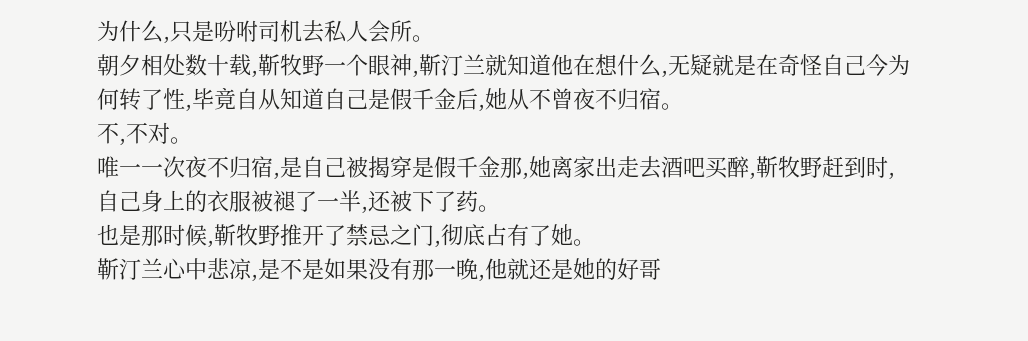为什么,只是吩咐司机去私人会所。
朝夕相处数十载,靳牧野一个眼神,靳汀兰就知道他在想什么,无疑就是在奇怪自己今为何转了性,毕竟自从知道自己是假千金后,她从不曾夜不归宿。
不,不对。
唯一一次夜不归宿,是自己被揭穿是假千金那,她离家出走去酒吧买醉,靳牧野赶到时,自己身上的衣服被褪了一半,还被下了药。
也是那时候,靳牧野推开了禁忌之门,彻底占有了她。
靳汀兰心中悲凉,是不是如果没有那一晚,他就还是她的好哥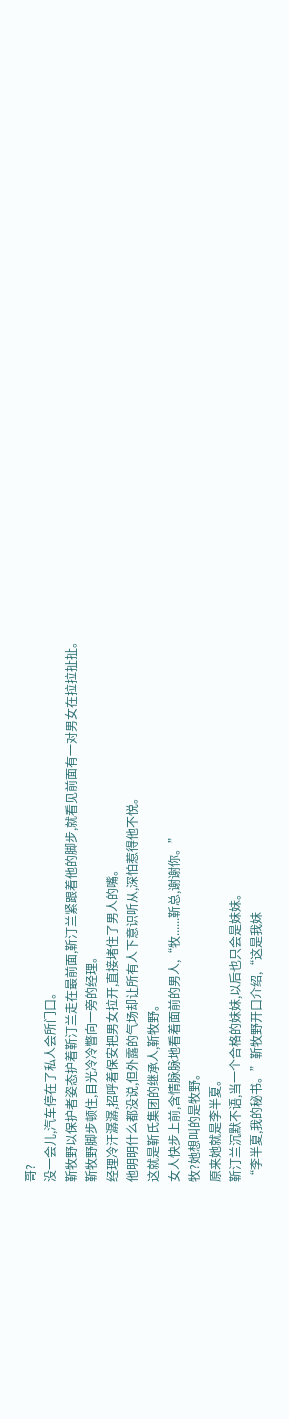哥?
没一会儿,汽车停在了私人会所门口。
靳牧野以保护者姿态护着靳汀兰走在最前面,靳汀兰紧跟着他的脚步,就看见前面有一对男女在拉拉扯扯。
靳牧野脚步顿住,目光冷冷瞥向一旁的经理。
经理冷汗潺潺,招呼着保安把男女拉开,直接堵住了男人的嘴。
他明明什么都没说,但外露的气场却让所有人下意识听从,深怕惹得他不悦。
这就是靳氏集团的继承人,靳牧野。
女人快步上前,含情脉脉地看着面前的男人,“牧......靳总,谢谢你。”
牧?她想叫的是牧野。
原来她就是李半夏。
靳汀兰沉默不语,当一个合格的妹妹,以后也只会是妹妹。
“李半夏,我的秘书。”靳牧野开口介绍,“这是我妹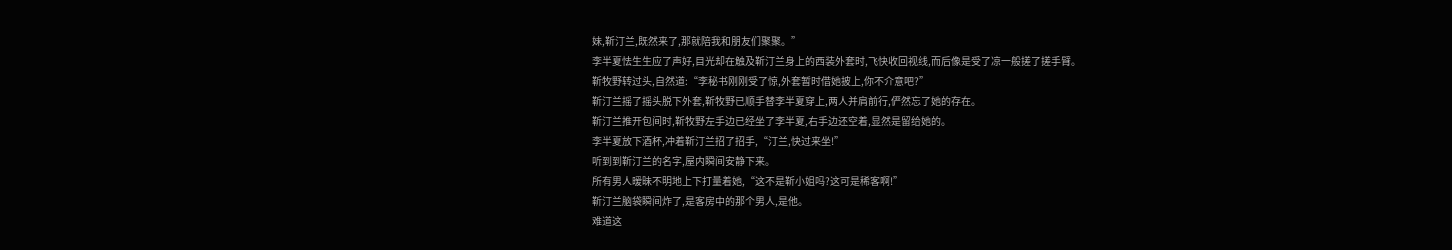妹,靳汀兰,既然来了,那就陪我和朋友们聚聚。”
李半夏怯生生应了声好,目光却在触及靳汀兰身上的西装外套时,飞快收回视线,而后像是受了凉一般搓了搓手臂。
靳牧野转过头,自然道:“李秘书刚刚受了惊,外套暂时借她披上,你不介意吧?”
靳汀兰摇了摇头脱下外套,靳牧野已顺手替李半夏穿上,两人并肩前行,俨然忘了她的存在。
靳汀兰推开包间时,靳牧野左手边已经坐了李半夏,右手边还空着,显然是留给她的。
李半夏放下酒杯,冲着靳汀兰招了招手,“汀兰,快过来坐!”
听到到靳汀兰的名字,屋内瞬间安静下来。
所有男人暧昧不明地上下打量着她,“这不是靳小姐吗?这可是稀客啊!”
靳汀兰脑袋瞬间炸了,是客房中的那个男人,是他。
难道这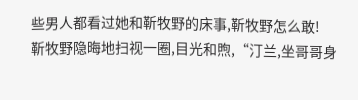些男人都看过她和靳牧野的床事,靳牧野怎么敢!
靳牧野隐晦地扫视一圈,目光和煦,“汀兰,坐哥哥身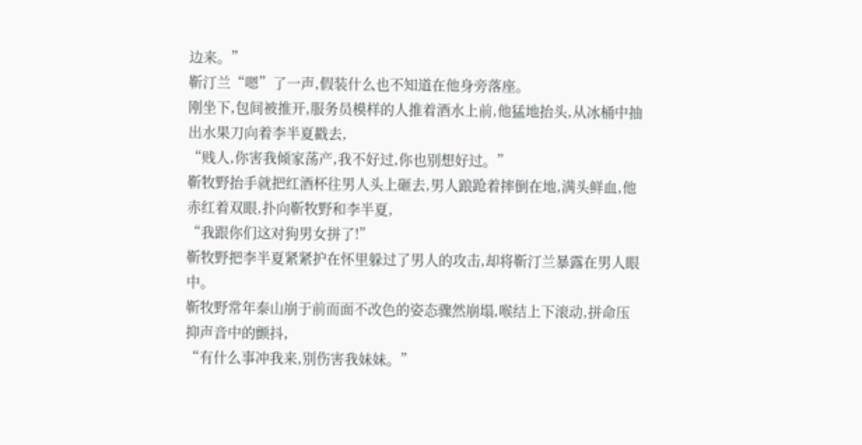边来。”
靳汀兰“嗯”了一声,假装什么也不知道在他身旁落座。
刚坐下,包间被推开,服务员模样的人推着酒水上前,他猛地抬头,从冰桶中抽出水果刀向着李半夏戳去,
“贱人,你害我倾家荡产,我不好过,你也别想好过。”
靳牧野抬手就把红酒杯往男人头上砸去,男人踉跄着摔倒在地,满头鲜血,他赤红着双眼,扑向靳牧野和李半夏,
“我跟你们这对狗男女拼了!”
靳牧野把李半夏紧紧护在怀里躲过了男人的攻击,却将靳汀兰暴露在男人眼中。
靳牧野常年泰山崩于前而面不改色的姿态骤然崩塌,喉结上下滚动,拼命压抑声音中的颤抖,
“有什么事冲我来,别伤害我妹妹。”